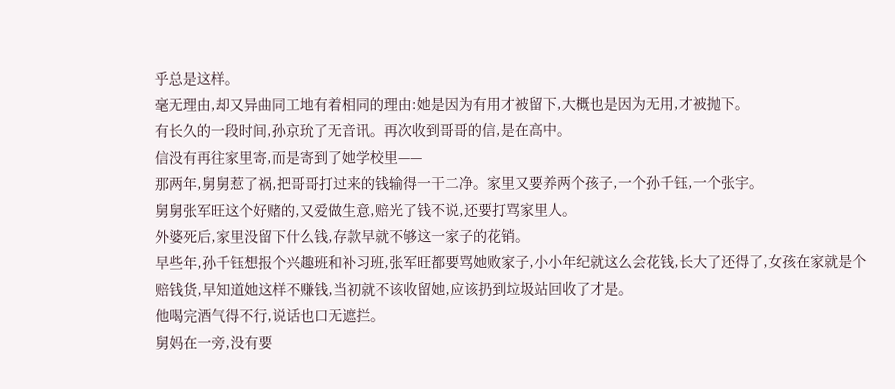乎总是这样。
毫无理由,却又异曲同工地有着相同的理由:她是因为有用才被留下,大概也是因为无用,才被抛下。
有长久的一段时间,孙京玧了无音讯。再次收到哥哥的信,是在高中。
信没有再往家里寄,而是寄到了她学校里——
那两年,舅舅惹了祸,把哥哥打过来的钱输得一干二净。家里又要养两个孩子,一个孙千钰,一个张宇。
舅舅张军旺这个好赌的,又爱做生意,赔光了钱不说,还要打骂家里人。
外婆死后,家里没留下什么钱,存款早就不够这一家子的花销。
早些年,孙千钰想报个兴趣班和补习班,张军旺都要骂她败家子,小小年纪就这么会花钱,长大了还得了,女孩在家就是个赔钱货,早知道她这样不赚钱,当初就不该收留她,应该扔到垃圾站回收了才是。
他喝完酒气得不行,说话也口无遮拦。
舅妈在一旁,没有要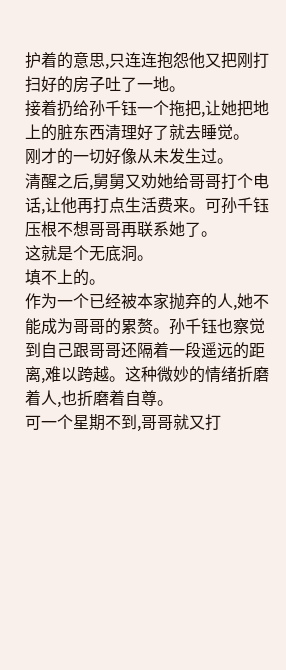护着的意思,只连连抱怨他又把刚打扫好的房子吐了一地。
接着扔给孙千钰一个拖把,让她把地上的脏东西清理好了就去睡觉。
刚才的一切好像从未发生过。
清醒之后,舅舅又劝她给哥哥打个电话,让他再打点生活费来。可孙千钰压根不想哥哥再联系她了。
这就是个无底洞。
填不上的。
作为一个已经被本家抛弃的人,她不能成为哥哥的累赘。孙千钰也察觉到自己跟哥哥还隔着一段遥远的距离,难以跨越。这种微妙的情绪折磨着人,也折磨着自尊。
可一个星期不到,哥哥就又打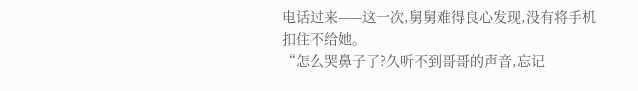电话过来——这一次,舅舅难得良心发现,没有将手机扣住不给她。
“怎么哭鼻子了?久听不到哥哥的声音,忘记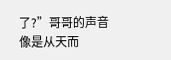了?”哥哥的声音像是从天而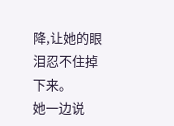降,让她的眼泪忍不住掉下来。
她一边说